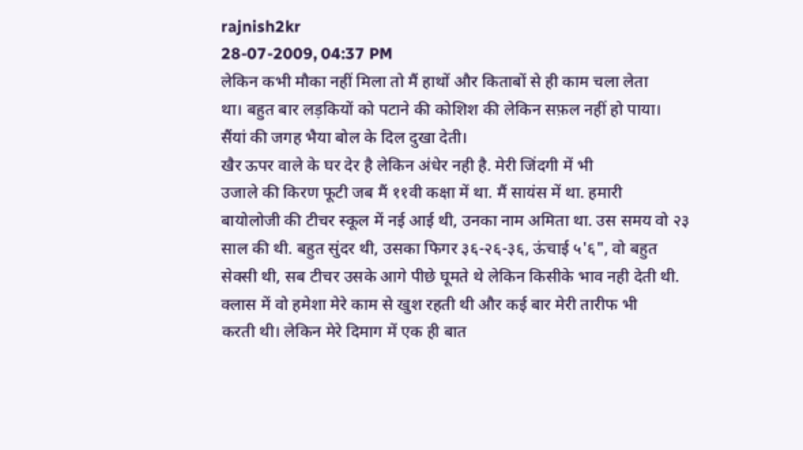rajnish2kr
28-07-2009, 04:37 PM
लेकिन कभी मौका नहीं मिला तो मैं हाथों और किताबों से ही काम चला लेता
था। बहुत बार लड़कियों को पटाने की कोशिश की लेकिन सफ़ल नहीं हो पाया।
सैंयां की जगह भैया बोल के दिल दुखा देती।
खैर ऊपर वाले के घर देर है लेकिन अंधेर नही है. मेरी जिंदगी में भी
उजाले की किरण फूटी जब मैं ११वी कक्षा में था. मैं सायंस में था. हमारी
बायोलोजी की टीचर स्कूल में नई आई थी, उनका नाम अमिता था. उस समय वो २३
साल की थी. बहुत सुंदर थी, उसका फिगर ३६-२६-३६, ऊंचाई ५'६", वो बहुत
सेक्सी थी, सब टीचर उसके आगे पीछे घूमते थे लेकिन किसीके भाव नही देती थी.
क्लास में वो हमेशा मेरे काम से खुश रहती थी और कई बार मेरी तारीफ भी
करती थी। लेकिन मेरे दिमाग में एक ही बात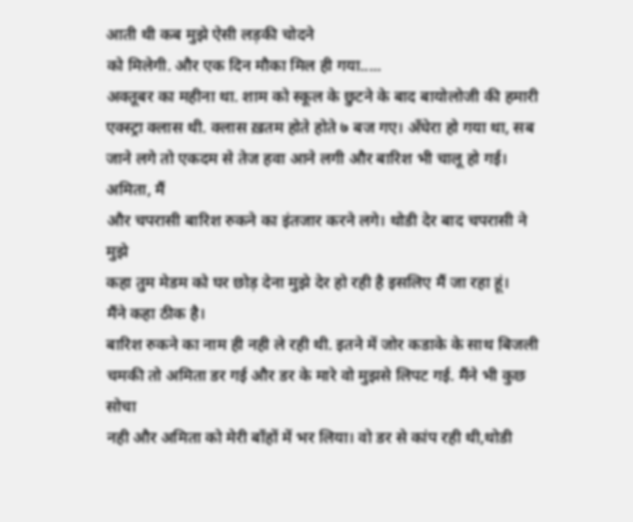आती थी कब मुझे ऐसी लड़की चोदने
को मिलेगी. और एक दिन मौका मिल ही गया.....
अक्तूबर का महीना था. शाम को स्कूल के छुटने के बाद बायोलोजी की हमारी
एक्स्ट्रा क्लास थी. क्लास ख़तम होते होते ७ बज गए। अँधेरा हो गया था, सब
जाने लगे तो एकदम से तेज हवा आने लगी और बारिश भी चालू हो गई। अमिता, मैं
और चपरासी बारिश रुकने का इंतजार करने लगे। थोडी देर बाद चपरासी ने मुझे
कहा तुम मेडम को घर छोड़ देना मुझे देर हो रही है इसलिए मैं जा रहा हूं।
मैंने कहा ठीक है।
बारिश रुकने का नाम ही नही ले रही थी. इतने में जोर कडाके के साथ बिजली
चमकी तो अमिता डर गई और डर के मारे वो मुझसे लिपट गई. मैंने भी कुछ सोचा
नही और अमिता को मेरी बाँहों में भर लिया। वो डर से कांप रही थी,थोडी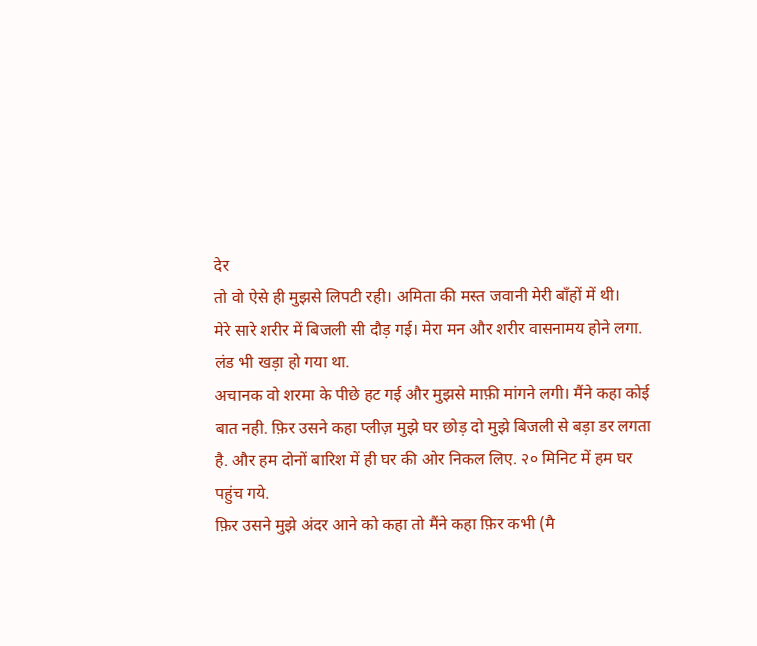देर
तो वो ऐसे ही मुझसे लिपटी रही। अमिता की मस्त जवानी मेरी बाँहों में थी।
मेरे सारे शरीर में बिजली सी दौड़ गई। मेरा मन और शरीर वासनामय होने लगा.
लंड भी खड़ा हो गया था.
अचानक वो शरमा के पीछे हट गई और मुझसे माफ़ी मांगने लगी। मैंने कहा कोई
बात नही. फ़िर उसने कहा प्लीज़ मुझे घर छोड़ दो मुझे बिजली से बड़ा डर लगता
है. और हम दोनों बारिश में ही घर की ओर निकल लिए. २० मिनिट में हम घर
पहुंच गये.
फ़िर उसने मुझे अंदर आने को कहा तो मैंने कहा फ़िर कभी (मै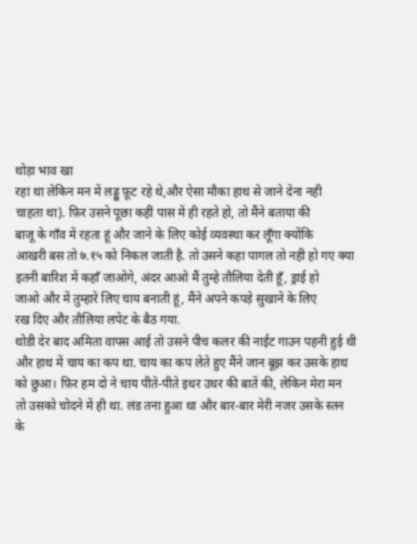थोड़ा भाव खा
रहा था लेकिन मन में लड्डू फ़ूट रहे थे,और ऐसा मौका हाथ से जाने देना नही
चाहता था). फ़िर उसने पूछा कहीं पास में ही रहते हो, तो मैंने बताया की
बाजू के गाँव में रहता हूं और जाने के लिए कोई व्यवस्था कर लूँगा क्योंकि
आखरी बस तो ७.१५ को निकल जाती है. तो उसने कहा पागल तो नही हो गए क्या
इतनी बारिश में कहाँ जाओगे, अंदर आओ मैं तुम्हे तौलिया देती हूँ, ड्राई हो
जाओ और में तुम्हारे लिए चाय बनाती हूं, मैंने अपने कपड़े सुखाने के लिए
रख दिए और तौलिया लपेट के बैठ गया.
थोडी देर बाद अमिता वापस आई तो उसने पीच कलर की नाईट गाउन पहनी हुई थी
और हाथ में चाय का कप था. चाय का कप लेते हुए मैंने जान बूझ कर उसके हाथ
को छुआ। फ़िर हम दो ने चाय पीते-पीते इधर उधर की बातें की, लेकिन मेरा मन
तो उसको चोदने में ही था. लंड तना हुआ था और बार-बार मेरी नजर उसके स्तन
के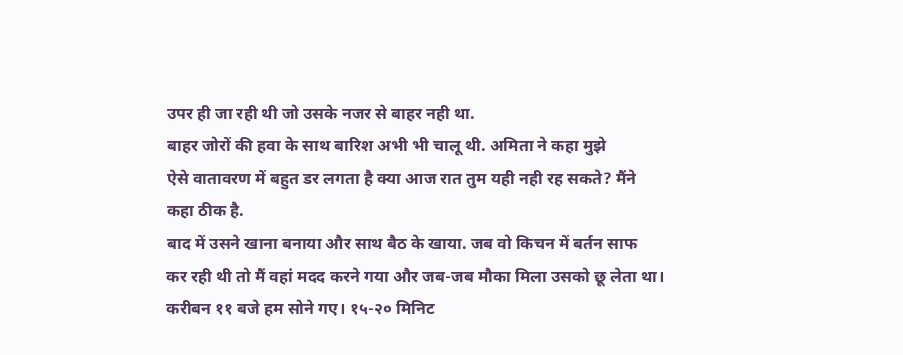उपर ही जा रही थी जो उसके नजर से बाहर नही था.
बाहर जोरों की हवा के साथ बारिश अभी भी चालू थी. अमिता ने कहा मुझे
ऐसे वातावरण में बहुत डर लगता है क्या आज रात तुम यही नही रह सकते? मैंने
कहा ठीक है.
बाद में उसने खाना बनाया और साथ बैठ के खाया. जब वो किचन में बर्तन साफ
कर रही थी तो मैं वहां मदद करने गया और जब-जब मौका मिला उसको छू लेता था।
करीबन ११ बजे हम सोने गए। १५-२० मिनिट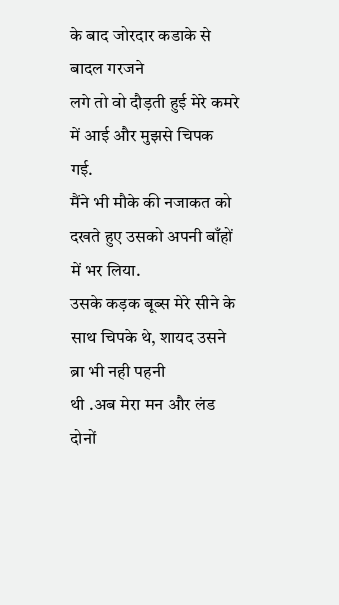के बाद जोरदार कडाके से बादल गरजने
लगे तो वो दौड़ती हुई मेरे कमरे में आई और मुझसे चिपक गई.
मैंने भी मौके की नजाकत को दखते हुए उसको अपनी बाँहों में भर लिया.
उसके कड़क बूब्स मेरे सीने के साथ चिपके थे, शायद उसने ब्रा भी नही पहनी
थी .अब मेरा मन और लंड दोनों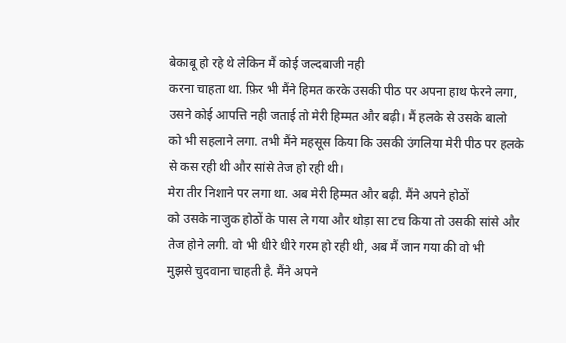बेकाबू हो रहे थे लेकिन मैं कोई जल्दबाजी नही
करना चाहता था. फ़िर भी मैंने हिमत करके उसकी पीठ पर अपना हाथ फेरने लगा,
उसने कोई आपत्ति नही जताई तो मेरी हिम्मत और बढ़ी। मैं हलके से उसके बालो
को भी सहलाने लगा. तभी मैंने महसूस किया कि उसकी उंगलिया मेरी पीठ पर हलके
से कस रही थी और सांसे तेज हो रही थी।
मेरा तीर निशाने पर लगा था. अब मेरी हिम्मत और बढ़ी. मैंने अपने होठों
को उसके नाजुक होठों के पास ले गया और थोड़ा सा टच किया तो उसकी सांसे और
तेज होने लगी. वो भी धीरे धीरे गरम हो रही थी, अब मैं जान गया की वो भी
मुझसे चुदवाना चाहती है. मैंने अपने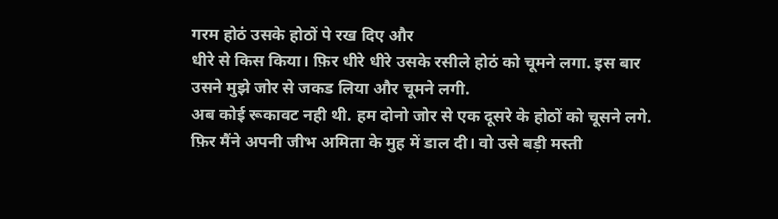गरम होठं उसके होठों पे रख दिए और
धीरे से किस किया। फ़िर धीरे धीरे उसके रसीले होठं को चूमने लगा. इस बार
उसने मुझे जोर से जकड लिया और चूमने लगी.
अब कोई रूकावट नही थी. हम दोनो जोर से एक दूसरे के होठों को चूसने लगे.
फ़िर मैंने अपनी जीभ अमिता के मुह में डाल दी। वो उसे बड़ी मस्ती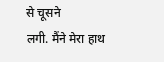से चूसने
लगी. मैंने मेरा हाथ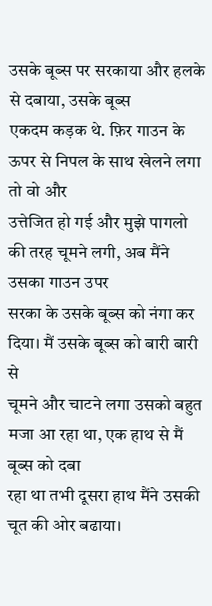उसके बूब्स पर सरकाया और हलके से दबाया, उसके बूब्स
एकदम कड़क थे. फ़िर गाउन के ऊपर से निपल के साथ खेलने लगा तो वो और
उत्तेजित हो गई और मुझे पागलो की तरह चूमने लगी, अब मैंने उसका गाउन उपर
सरका के उसके बूब्स को नंगा कर दिया। मैं उसके बूब्स को बारी बारी से
चूमने और चाटने लगा उसको बहुत मजा आ रहा था, एक हाथ से मैं बूब्स को दबा
रहा था तभी दूसरा हाथ मैंने उसकी चूत की ओर बढाया।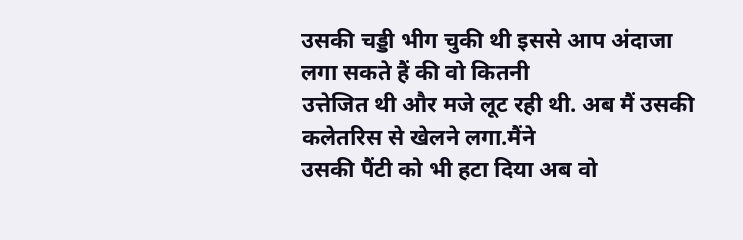उसकी चड्डी भीग चुकी थी इससे आप अंदाजा लगा सकते हैं की वो कितनी
उत्तेजित थी और मजे लूट रही थी. अब मैं उसकी कलेतरिस से खेलने लगा.मैंने
उसकी पैंटी को भी हटा दिया अब वो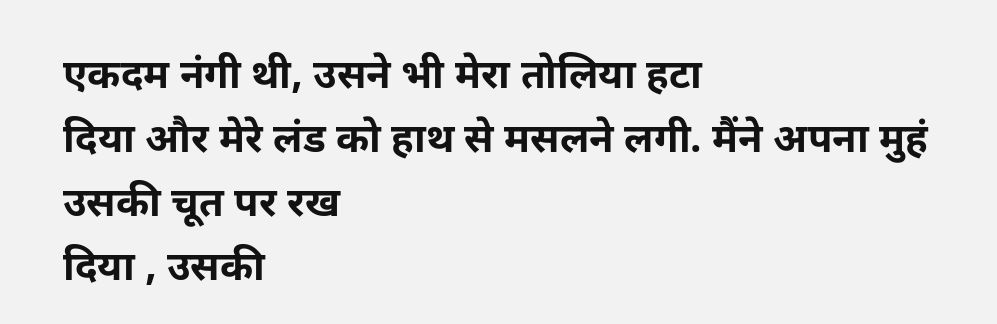एकदम नंगी थी, उसने भी मेरा तोलिया हटा
दिया और मेरे लंड को हाथ से मसलने लगी. मैंने अपना मुहं उसकी चूत पर रख
दिया , उसकी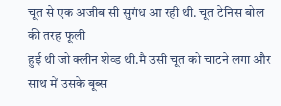चूत से एक अजीब सी सुगंध आ रही थी. चूत टेनिस बोल की तरह फूली
हुई थी जो क्लीन शेव्ड थी.मै उसी चूत को चाटने लगा और साथ में उसके बूब्स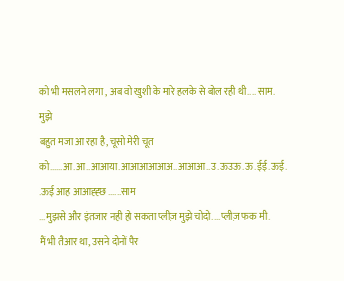को भी मसलने लगा , अब वो खुशी के मारे हलके से बोल रही थी.... साम. मुझे
बहुत मजा आ रहा है, चूसो मेरी चूत
को......आ.आ..आआया.आआआआआअ..आआआ..उ.ऊउऊ.ऊ.ईई.ऊई. .ऊई आह आआह्ह्छ ......साम
...मुझसे और इंतजार नही हो सकता प्लीज़ मुझे चोदो....प्लीज़ फक मी.
मैं भी तैआर था, उसने दोनों पैर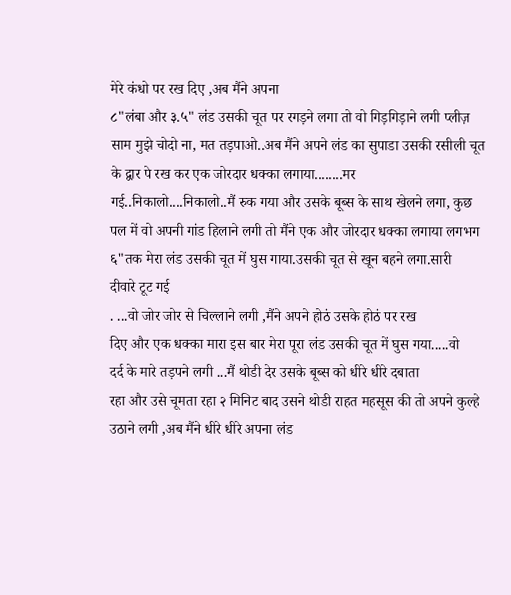मेरे कंधो पर रख दिए ,अब मैंने अपना
८"लंबा और ३.५" लंड उसकी चूत पर रगड़ने लगा तो वो गिड़गिड़ाने लगी प्लीज़
साम मुझे चोदो ना, मत तड़पाओ..अब मैंने अपने लंड का सुपाडा उसकी रसीली चूत
के द्वार पे रख कर एक जोरदार धक्का लगाया........मर
गई..निकालो....निकालो..मैं रुक गया और उसके बूब्स के साथ खेलने लगा, कुछ
पल में वो अपनी गांड हिलाने लगी तो मैंने एक और जोरदार धक्का लगाया लगभग
६"तक मेरा लंड उसकी चूत में घुस गाया.उसकी चूत से खून बहने लगा.सारी
दीवारे टूट गई
. ...वो जोर जोर से चिल्लाने लगी ,मैंने अपने होठं उसके होठं पर रख
दिए और एक धक्का मारा इस बार मेरा पूरा लंड उसकी चूत में घुस गया.....वो
दर्द के मारे तड़पने लगी ...मैं थोडी देर उसके बूब्स को धीरे धीरे दबाता
रहा और उसे चूमता रहा २ मिनिट बाद उसने थोडी राहत महसूस की तो अपने कुल्हे
उठाने लगी ,अब मैंने धीरे धीरे अपना लंड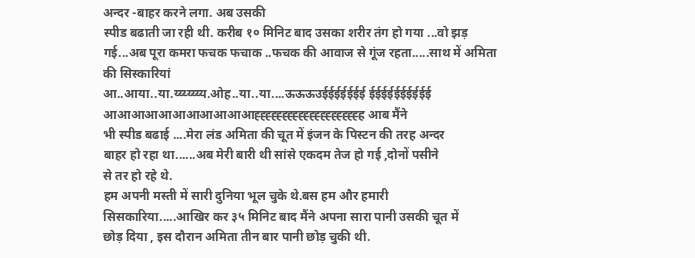अन्दर -बाहर करने लगा. अब उसकी
स्पीड बढाती जा रही थी. करीब १० मिनिट बाद उसका शरीर तंग हो गया ...वो झड़
गई...अब पूरा कमरा फचक फचाक ..फचक की आवाज से गूंज रहता.....साथ में अमिता
की सिस्कारियां
आ..आया..या.य्य्य्य्य्य्य.ओह..या..या....ऊऊऊउईईईईईईई ईईईईईईईईईई
आआआआआआआआआआआह्ह्ह्ह्ह्ह्ह्ह्ह्ह्ह्ह्ह्ह्ह्ह्ह्ह्ह्ह आब मैंने
भी स्पीड बढाई ....मेरा लंड अमिता की चूत में इंजन के पिस्टन की तरह अन्दर
बाहर हो रहा था......अब मेरी बारी थी सांसे एकदम तेज हो गई ,दोनों पसीने
से तर हो रहे थे.
हम अपनी मस्ती में सारी दुनिया भूल चुके थे.बस हम और हमारी
सिसकारिया.....आखिर कर ३५ मिनिट बाद मैंने अपना सारा पानी उसकी चूत में
छोड़ दिया , इस दौरान अमिता तीन बार पानी छोड़ चुकी थी.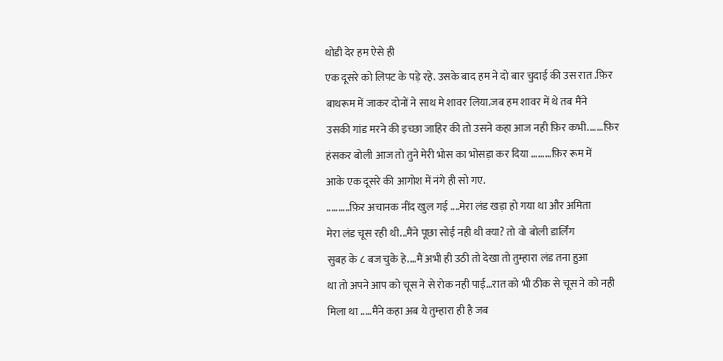थोडी देर हम ऐसे ही
एक दूसरे को लिपट के पड़े रहे. उसके बाद हम ने दो बार चुदाई की उस रात .फ़िर
बाथरूम में जाकर दोनों ने साथ मे शावर लिया.जब हम शावर में थे तब मैंने
उसकी गांड मरने की इच्छा जाहिर की तो उसने कहा आज नही फ़िर कभी.......फ़िर
हंसकर बोली आज तो तुने मेरी भोस का भोसड़ा कर दिया .........फ़िर रूम में
आके एक दूसरे की आगोश में नंगे ही सो गए.
..........फ़िर अचानक नींद खुल गई ....मेरा लंड खड़ा हो गया था और अमिता
मेरा लंड चूस रही थी...मैंने पूछा सोई नही थी क्या? तो वो बोली डार्लिंग
सुबह के ८ बज चुके हे....मैं अभी ही उठी तो देखा तो तुम्हारा लंड तना हुआ
था तो अपने आप को चूस ने से रोक नही पाई...रात को भी ठीक से चूस ने को नही
मिला था .....मैंने कहा अब ये तुम्हारा ही है जब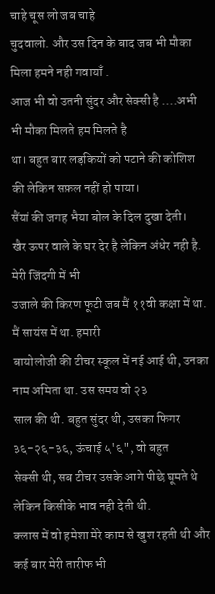चाहे चूस लो जब चाहे
चुदवालो. और उस दिन के बाद जब भी मौका मिला हमने नही गवायाँ .
आज भी वो उतनी सुंदर और सेक्सी है ....अभी भी मौका मिलते हम मिलते है
था। बहुत बार लड़कियों को पटाने की कोशिश की लेकिन सफ़ल नहीं हो पाया।
सैंयां की जगह भैया बोल के दिल दुखा देती।
खैर ऊपर वाले के घर देर है लेकिन अंधेर नही है. मेरी जिंदगी में भी
उजाले की किरण फूटी जब मैं ११वी कक्षा में था. मैं सायंस में था. हमारी
बायोलोजी की टीचर स्कूल में नई आई थी, उनका नाम अमिता था. उस समय वो २३
साल की थी. बहुत सुंदर थी, उसका फिगर ३६-२६-३६, ऊंचाई ५'६", वो बहुत
सेक्सी थी, सब टीचर उसके आगे पीछे घूमते थे लेकिन किसीके भाव नही देती थी.
क्लास में वो हमेशा मेरे काम से खुश रहती थी और कई बार मेरी तारीफ भी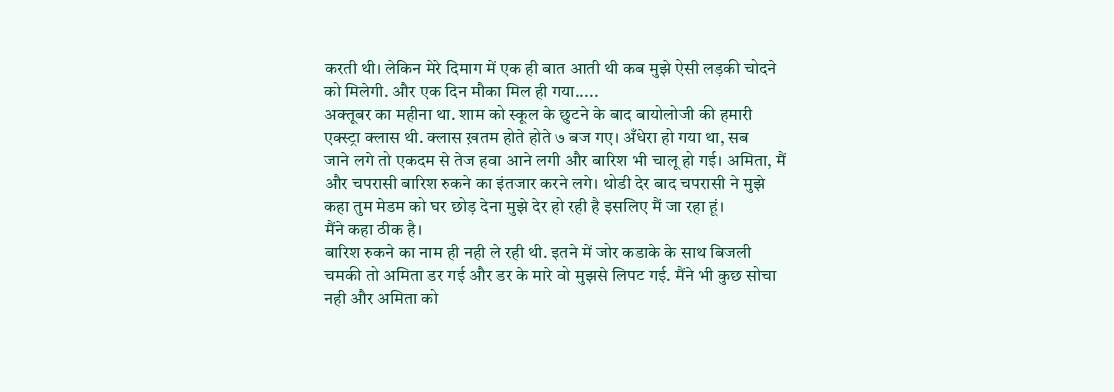करती थी। लेकिन मेरे दिमाग में एक ही बात आती थी कब मुझे ऐसी लड़की चोदने
को मिलेगी. और एक दिन मौका मिल ही गया.....
अक्तूबर का महीना था. शाम को स्कूल के छुटने के बाद बायोलोजी की हमारी
एक्स्ट्रा क्लास थी. क्लास ख़तम होते होते ७ बज गए। अँधेरा हो गया था, सब
जाने लगे तो एकदम से तेज हवा आने लगी और बारिश भी चालू हो गई। अमिता, मैं
और चपरासी बारिश रुकने का इंतजार करने लगे। थोडी देर बाद चपरासी ने मुझे
कहा तुम मेडम को घर छोड़ देना मुझे देर हो रही है इसलिए मैं जा रहा हूं।
मैंने कहा ठीक है।
बारिश रुकने का नाम ही नही ले रही थी. इतने में जोर कडाके के साथ बिजली
चमकी तो अमिता डर गई और डर के मारे वो मुझसे लिपट गई. मैंने भी कुछ सोचा
नही और अमिता को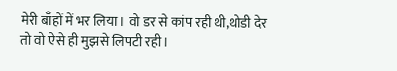मेरी बाँहों में भर लिया। वो डर से कांप रही थी,थोडी देर
तो वो ऐसे ही मुझसे लिपटी रही।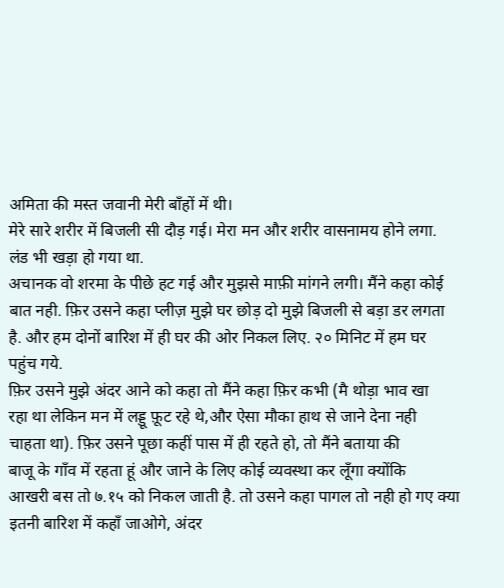अमिता की मस्त जवानी मेरी बाँहों में थी।
मेरे सारे शरीर में बिजली सी दौड़ गई। मेरा मन और शरीर वासनामय होने लगा.
लंड भी खड़ा हो गया था.
अचानक वो शरमा के पीछे हट गई और मुझसे माफ़ी मांगने लगी। मैंने कहा कोई
बात नही. फ़िर उसने कहा प्लीज़ मुझे घर छोड़ दो मुझे बिजली से बड़ा डर लगता
है. और हम दोनों बारिश में ही घर की ओर निकल लिए. २० मिनिट में हम घर
पहुंच गये.
फ़िर उसने मुझे अंदर आने को कहा तो मैंने कहा फ़िर कभी (मै थोड़ा भाव खा
रहा था लेकिन मन में लड्डू फ़ूट रहे थे,और ऐसा मौका हाथ से जाने देना नही
चाहता था). फ़िर उसने पूछा कहीं पास में ही रहते हो, तो मैंने बताया की
बाजू के गाँव में रहता हूं और जाने के लिए कोई व्यवस्था कर लूँगा क्योंकि
आखरी बस तो ७.१५ को निकल जाती है. तो उसने कहा पागल तो नही हो गए क्या
इतनी बारिश में कहाँ जाओगे, अंदर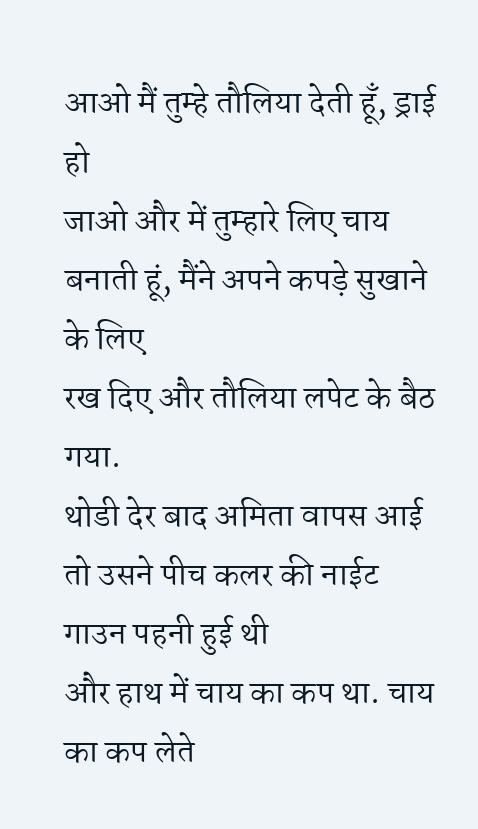आओ मैं तुम्हे तौलिया देती हूँ, ड्राई हो
जाओ और में तुम्हारे लिए चाय बनाती हूं, मैंने अपने कपड़े सुखाने के लिए
रख दिए और तौलिया लपेट के बैठ गया.
थोडी देर बाद अमिता वापस आई तो उसने पीच कलर की नाईट गाउन पहनी हुई थी
और हाथ में चाय का कप था. चाय का कप लेते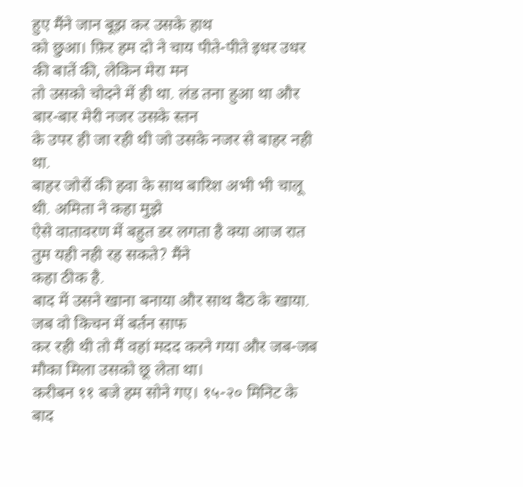हुए मैंने जान बूझ कर उसके हाथ
को छुआ। फ़िर हम दो ने चाय पीते-पीते इधर उधर की बातें की, लेकिन मेरा मन
तो उसको चोदने में ही था. लंड तना हुआ था और बार-बार मेरी नजर उसके स्तन
के उपर ही जा रही थी जो उसके नजर से बाहर नही था.
बाहर जोरों की हवा के साथ बारिश अभी भी चालू थी. अमिता ने कहा मुझे
ऐसे वातावरण में बहुत डर लगता है क्या आज रात तुम यही नही रह सकते? मैंने
कहा ठीक है.
बाद में उसने खाना बनाया और साथ बैठ के खाया. जब वो किचन में बर्तन साफ
कर रही थी तो मैं वहां मदद करने गया और जब-जब मौका मिला उसको छू लेता था।
करीबन ११ बजे हम सोने गए। १५-२० मिनिट के बाद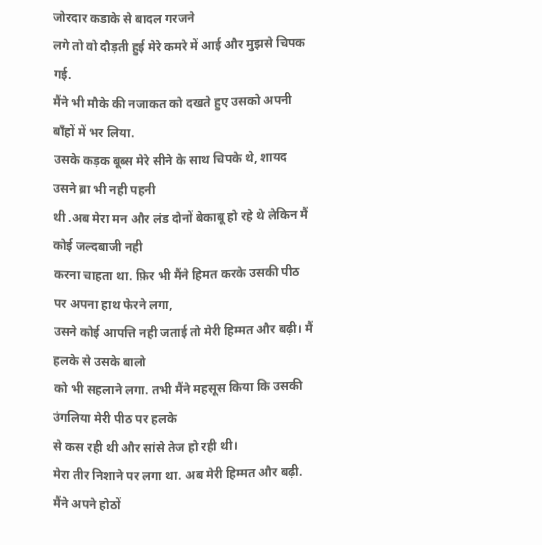जोरदार कडाके से बादल गरजने
लगे तो वो दौड़ती हुई मेरे कमरे में आई और मुझसे चिपक गई.
मैंने भी मौके की नजाकत को दखते हुए उसको अपनी बाँहों में भर लिया.
उसके कड़क बूब्स मेरे सीने के साथ चिपके थे, शायद उसने ब्रा भी नही पहनी
थी .अब मेरा मन और लंड दोनों बेकाबू हो रहे थे लेकिन मैं कोई जल्दबाजी नही
करना चाहता था. फ़िर भी मैंने हिमत करके उसकी पीठ पर अपना हाथ फेरने लगा,
उसने कोई आपत्ति नही जताई तो मेरी हिम्मत और बढ़ी। मैं हलके से उसके बालो
को भी सहलाने लगा. तभी मैंने महसूस किया कि उसकी उंगलिया मेरी पीठ पर हलके
से कस रही थी और सांसे तेज हो रही थी।
मेरा तीर निशाने पर लगा था. अब मेरी हिम्मत और बढ़ी. मैंने अपने होठों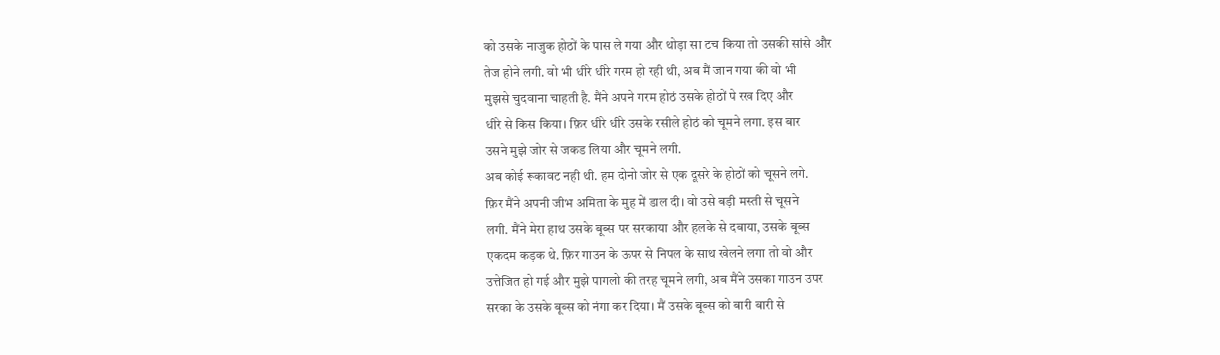को उसके नाजुक होठों के पास ले गया और थोड़ा सा टच किया तो उसकी सांसे और
तेज होने लगी. वो भी धीरे धीरे गरम हो रही थी, अब मैं जान गया की वो भी
मुझसे चुदवाना चाहती है. मैंने अपने गरम होठं उसके होठों पे रख दिए और
धीरे से किस किया। फ़िर धीरे धीरे उसके रसीले होठं को चूमने लगा. इस बार
उसने मुझे जोर से जकड लिया और चूमने लगी.
अब कोई रूकावट नही थी. हम दोनो जोर से एक दूसरे के होठों को चूसने लगे.
फ़िर मैंने अपनी जीभ अमिता के मुह में डाल दी। वो उसे बड़ी मस्ती से चूसने
लगी. मैंने मेरा हाथ उसके बूब्स पर सरकाया और हलके से दबाया, उसके बूब्स
एकदम कड़क थे. फ़िर गाउन के ऊपर से निपल के साथ खेलने लगा तो वो और
उत्तेजित हो गई और मुझे पागलो की तरह चूमने लगी, अब मैंने उसका गाउन उपर
सरका के उसके बूब्स को नंगा कर दिया। मैं उसके बूब्स को बारी बारी से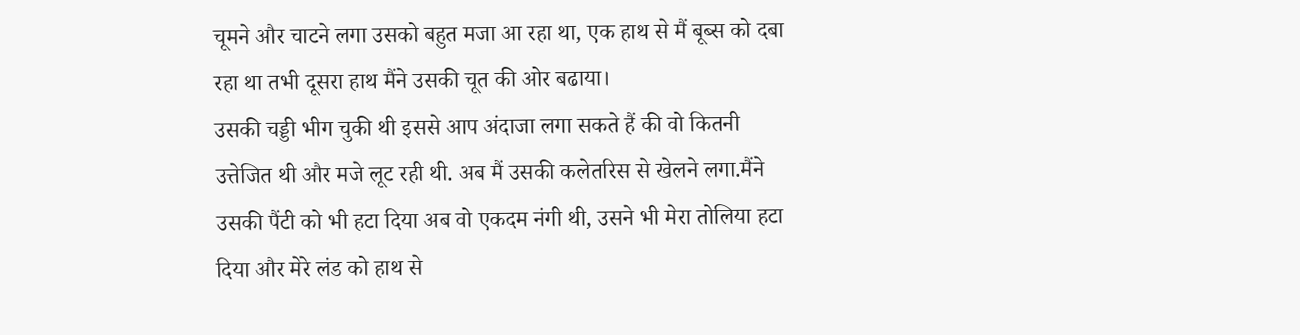चूमने और चाटने लगा उसको बहुत मजा आ रहा था, एक हाथ से मैं बूब्स को दबा
रहा था तभी दूसरा हाथ मैंने उसकी चूत की ओर बढाया।
उसकी चड्डी भीग चुकी थी इससे आप अंदाजा लगा सकते हैं की वो कितनी
उत्तेजित थी और मजे लूट रही थी. अब मैं उसकी कलेतरिस से खेलने लगा.मैंने
उसकी पैंटी को भी हटा दिया अब वो एकदम नंगी थी, उसने भी मेरा तोलिया हटा
दिया और मेरे लंड को हाथ से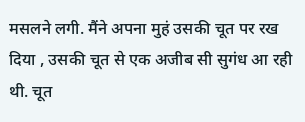मसलने लगी. मैंने अपना मुहं उसकी चूत पर रख
दिया , उसकी चूत से एक अजीब सी सुगंध आ रही थी. चूत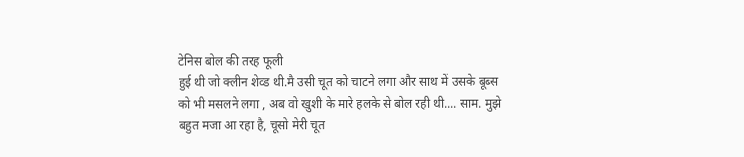टेनिस बोल की तरह फूली
हुई थी जो क्लीन शेव्ड थी.मै उसी चूत को चाटने लगा और साथ में उसके बूब्स
को भी मसलने लगा , अब वो खुशी के मारे हलके से बोल रही थी.... साम. मुझे
बहुत मजा आ रहा है, चूसो मेरी चूत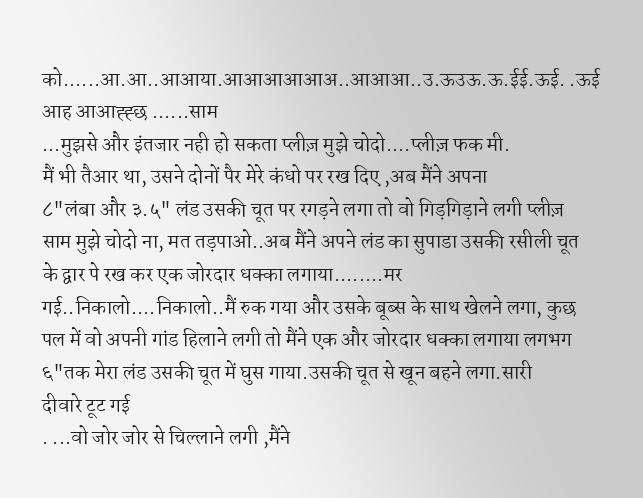को......आ.आ..आआया.आआआआआअ..आआआ..उ.ऊउऊ.ऊ.ईई.ऊई. .ऊई आह आआह्ह्छ ......साम
...मुझसे और इंतजार नही हो सकता प्लीज़ मुझे चोदो....प्लीज़ फक मी.
मैं भी तैआर था, उसने दोनों पैर मेरे कंधो पर रख दिए ,अब मैंने अपना
८"लंबा और ३.५" लंड उसकी चूत पर रगड़ने लगा तो वो गिड़गिड़ाने लगी प्लीज़
साम मुझे चोदो ना, मत तड़पाओ..अब मैंने अपने लंड का सुपाडा उसकी रसीली चूत
के द्वार पे रख कर एक जोरदार धक्का लगाया........मर
गई..निकालो....निकालो..मैं रुक गया और उसके बूब्स के साथ खेलने लगा, कुछ
पल में वो अपनी गांड हिलाने लगी तो मैंने एक और जोरदार धक्का लगाया लगभग
६"तक मेरा लंड उसकी चूत में घुस गाया.उसकी चूत से खून बहने लगा.सारी
दीवारे टूट गई
. ...वो जोर जोर से चिल्लाने लगी ,मैंने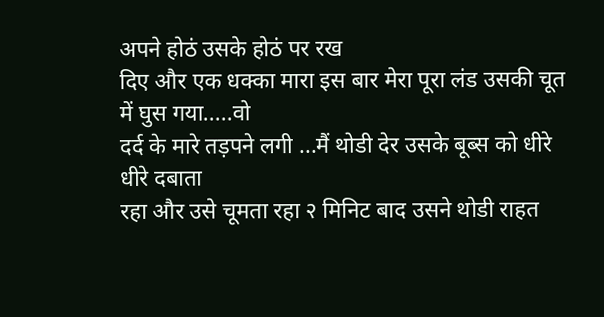अपने होठं उसके होठं पर रख
दिए और एक धक्का मारा इस बार मेरा पूरा लंड उसकी चूत में घुस गया.....वो
दर्द के मारे तड़पने लगी ...मैं थोडी देर उसके बूब्स को धीरे धीरे दबाता
रहा और उसे चूमता रहा २ मिनिट बाद उसने थोडी राहत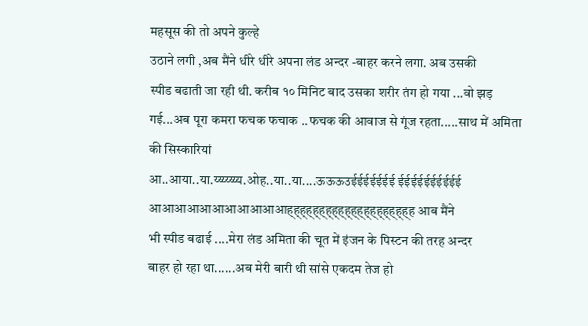महसूस की तो अपने कुल्हे
उठाने लगी ,अब मैंने धीरे धीरे अपना लंड अन्दर -बाहर करने लगा. अब उसकी
स्पीड बढाती जा रही थी. करीब १० मिनिट बाद उसका शरीर तंग हो गया ...वो झड़
गई...अब पूरा कमरा फचक फचाक ..फचक की आवाज से गूंज रहता.....साथ में अमिता
की सिस्कारियां
आ..आया..या.य्य्य्य्य्य्य.ओह..या..या....ऊऊऊउईईईईईईई ईईईईईईईईईई
आआआआआआआआआआआह्ह्ह्ह्ह्ह्ह्ह्ह्ह्ह्ह्ह्ह्ह्ह्ह्ह्ह्ह आब मैंने
भी स्पीड बढाई ....मेरा लंड अमिता की चूत में इंजन के पिस्टन की तरह अन्दर
बाहर हो रहा था......अब मेरी बारी थी सांसे एकदम तेज हो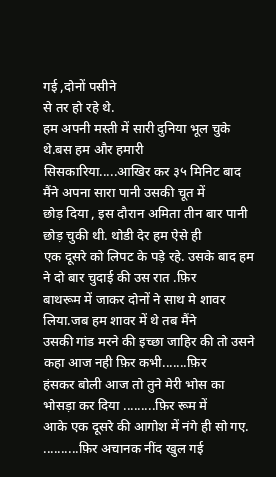गई ,दोनों पसीने
से तर हो रहे थे.
हम अपनी मस्ती में सारी दुनिया भूल चुके थे.बस हम और हमारी
सिसकारिया.....आखिर कर ३५ मिनिट बाद मैंने अपना सारा पानी उसकी चूत में
छोड़ दिया , इस दौरान अमिता तीन बार पानी छोड़ चुकी थी. थोडी देर हम ऐसे ही
एक दूसरे को लिपट के पड़े रहे. उसके बाद हम ने दो बार चुदाई की उस रात .फ़िर
बाथरूम में जाकर दोनों ने साथ मे शावर लिया.जब हम शावर में थे तब मैंने
उसकी गांड मरने की इच्छा जाहिर की तो उसने कहा आज नही फ़िर कभी.......फ़िर
हंसकर बोली आज तो तुने मेरी भोस का भोसड़ा कर दिया .........फ़िर रूम में
आके एक दूसरे की आगोश में नंगे ही सो गए.
..........फ़िर अचानक नींद खुल गई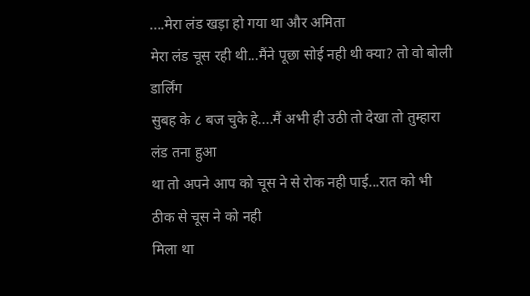....मेरा लंड खड़ा हो गया था और अमिता
मेरा लंड चूस रही थी...मैंने पूछा सोई नही थी क्या? तो वो बोली डार्लिंग
सुबह के ८ बज चुके हे....मैं अभी ही उठी तो देखा तो तुम्हारा लंड तना हुआ
था तो अपने आप को चूस ने से रोक नही पाई...रात को भी ठीक से चूस ने को नही
मिला था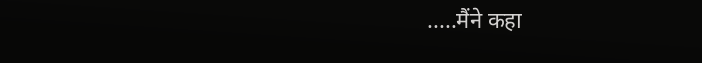.....मैंने कहा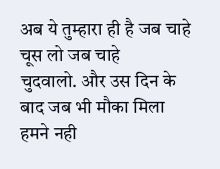अब ये तुम्हारा ही है जब चाहे चूस लो जब चाहे
चुदवालो. और उस दिन के बाद जब भी मौका मिला हमने नही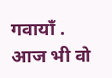गवायाँ .
आज भी वो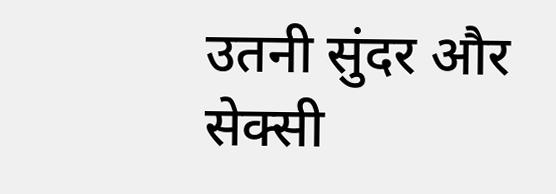उतनी सुंदर और सेक्सी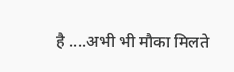है ....अभी भी मौका मिलते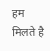हम मिलते है